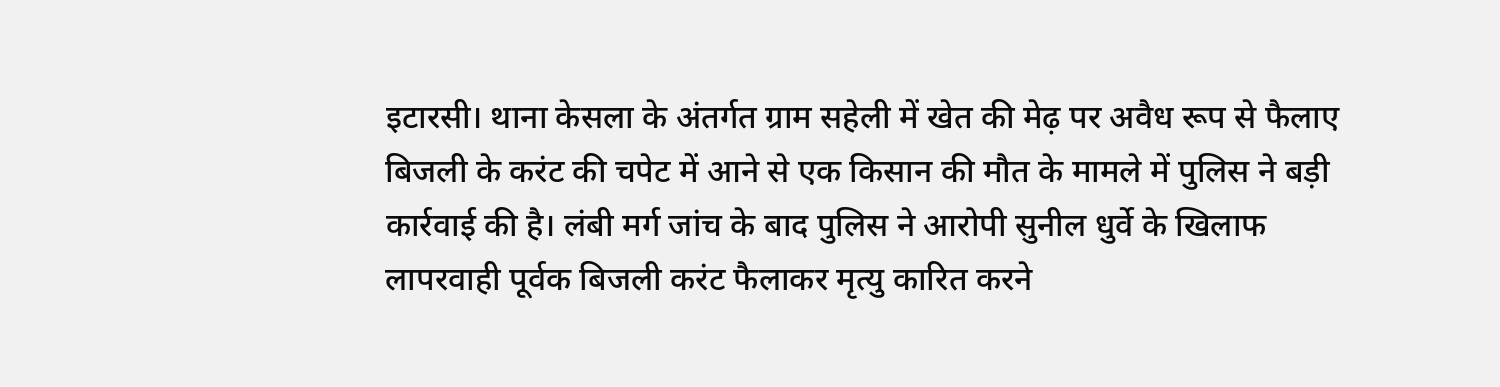इटारसी। थाना केसला के अंतर्गत ग्राम सहेली में खेत की मेढ़ पर अवैध रूप से फैलाए बिजली के करंट की चपेट में आने से एक किसान की मौत के मामले में पुलिस ने बड़ी कार्रवाई की है। लंबी मर्ग जांच के बाद पुलिस ने आरोपी सुनील धुर्वे के खिलाफ लापरवाही पूर्वक बिजली करंट फैलाकर मृत्यु कारित करने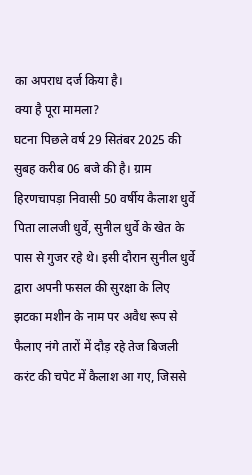का अपराध दर्ज किया है।
क्या है पूरा मामला?
घटना पिछले वर्ष 29 सितंबर 2025 की सुबह करीब 06 बजे की है। ग्राम हिरणचापड़ा निवासी 50 वर्षीय कैलाश धुर्वे पिता लालजी धुर्वे, सुनील धुर्वे के खेत के पास से गुजर रहे थे। इसी दौरान सुनील धुर्वे द्वारा अपनी फसल की सुरक्षा के लिए झटका मशीन के नाम पर अवैध रूप से फैलाए नंगे तारों में दौड़ रहे तेज बिजली करंट की चपेट में कैलाश आ गए, जिससे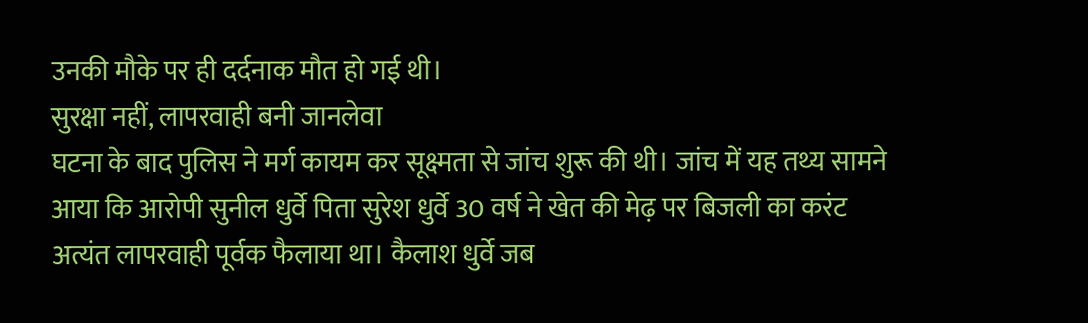उनकी मौके पर ही दर्दनाक मौत हो गई थी।
सुरक्षा नहीं, लापरवाही बनी जानलेवा
घटना के बाद पुलिस ने मर्ग कायम कर सूक्ष्मता से जांच शुरू की थी। जांच में यह तथ्य सामने आया कि आरोपी सुनील धुर्वे पिता सुरेश धुर्वे 30 वर्ष ने खेत की मेढ़ पर बिजली का करंट अत्यंत लापरवाही पूर्वक फैलाया था। कैलाश धुर्वे जब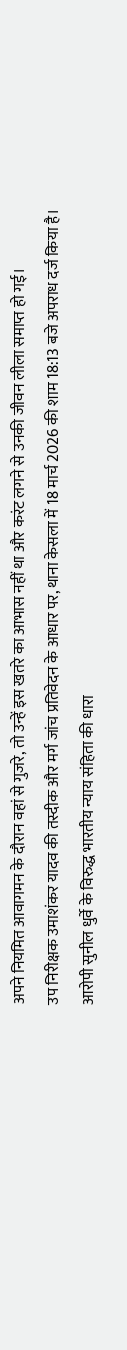अपने नियमित आवागमन के दौरान वहां से गुजरे, तो उन्हें इस खतरे का आभास नहीं था और करंट लगने से उनकी जीवन लीला समाप्त हो गई।
उप निरीक्षक उमाशंकर यादव की तस्दीक और मर्ग जांच प्रतिवेदन के आधार पर, थाना केसला में 18 मार्च 2026 की शाम 18:13 बजे अपराध दर्ज किया है। आरोपी सुनील धुर्वे के विरुद्ध भारतीय न्याय संहिता की धारा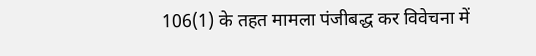106(1) के तहत मामला पंजीबद्ध कर विवेचना में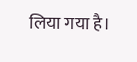लिया गया है।